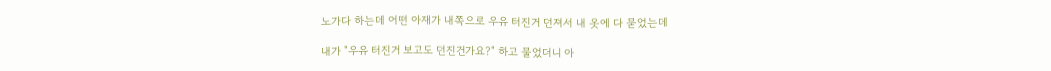노가다 하는데 어떤 아재가 내쪽으로 우유 터진거 던져서 내 옷에 다 묻었는데

내가 "우유 터진거 보고도 던진건가요?" 하고 물었더니 아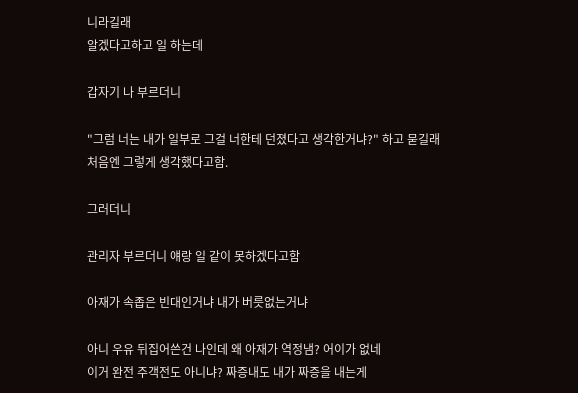니라길래
알겠다고하고 일 하는데

갑자기 나 부르더니

"그럼 너는 내가 일부로 그걸 너한테 던졌다고 생각한거냐?" 하고 묻길래
처음엔 그렇게 생각했다고함.

그러더니

관리자 부르더니 얘랑 일 같이 못하겠다고함

아재가 속좁은 빈대인거냐 내가 버릇없는거냐

아니 우유 뒤집어쓴건 나인데 왜 아재가 역정냄? 어이가 없네
이거 완전 주객전도 아니냐? 짜증내도 내가 짜증을 내는게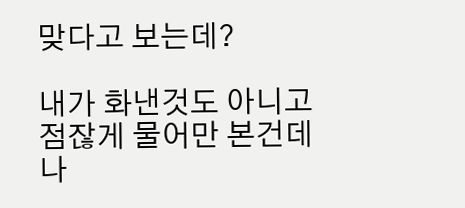맞다고 보는데?

내가 화낸것도 아니고 점잖게 물어만 본건데 나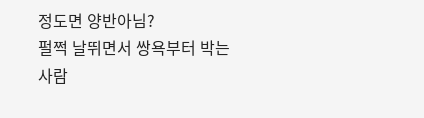정도면 양반아님?
펄쩍 날뛰면서 쌍욕부터 박는 사람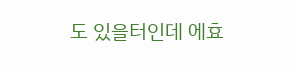도 있을터인데 에효